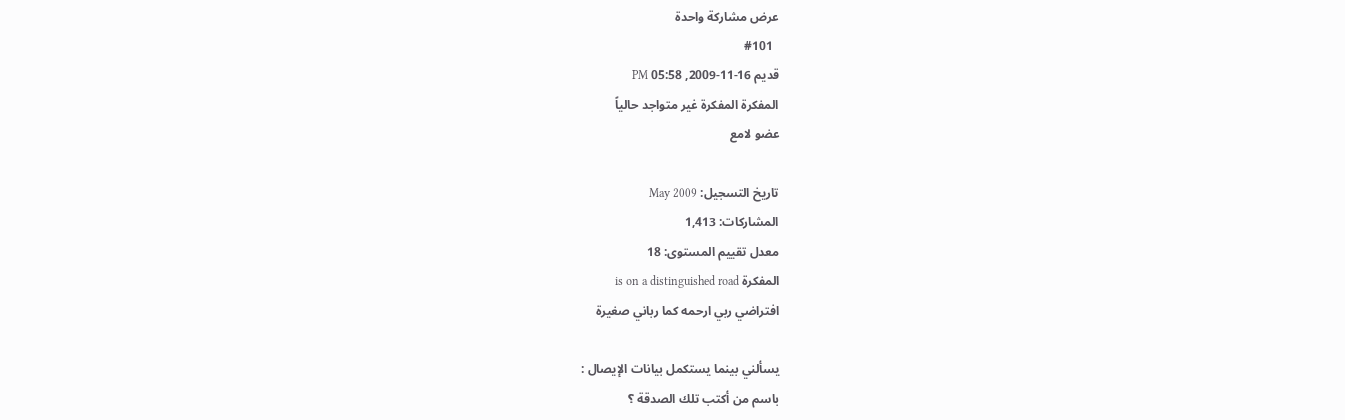عرض مشاركة واحدة
  #101
قديم 16-11-2009, 05:58 PM
المفكرة المفكرة غير متواجد حالياً
عضو لامع

تاريخ التسجيل: May 2009
المشاركات: 1,413
معدل تقييم المستوى: 18
المفكرة is on a distinguished road
افتراضي ربي ارحمه كما رباني صغيرة

يسألني بينما يستكمل بيانات الإيصال :
باسم من أكتب تلك الصدقة ؟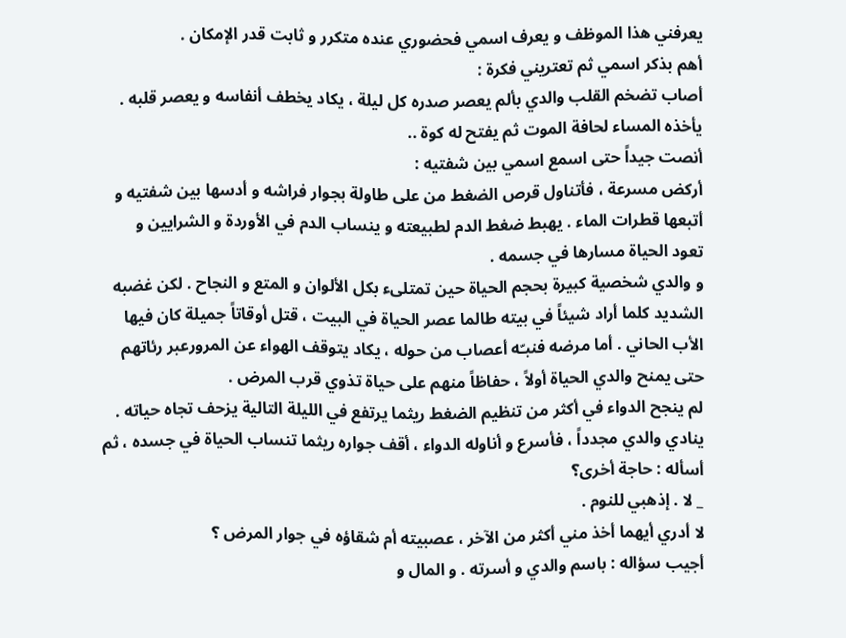يعرفني هذا الموظف و يعرف اسمي فحضوري عنده متكرر و ثابت قدر الإمكان .
أهم بذكر اسمي ثم تعتريني فكرة :
أصاب تضخم القلب والدي بألم يعصر صدره كل ليلة ، يكاد يخطف أنفاسه و يعصر قلبه . يأخذه المساء لحافة الموت ثم يفتح له كوة ..
أنصت جيداً حتى اسمع اسمي بين شفتيه :
أركض مسرعة ، فأتناول قرص الضغط من على طاولة بجوار فراشه و أدسها بين شفتيه و أتبعها قطرات الماء . يهبط ضغط الدم لطبيعته و ينساب الدم في الأوردة و الشرايين و تعود الحياة مسارها في جسمه .
و والدي شخصية كبيرة بحجم الحياة حين تمتلىء بكل الألوان و المتع و النجاح . لكن غضبه الشديد كلما أراد شيئاً في بيته طالما عصر الحياة في البيت ، قتل أوقاتاً جميلة كان فيها الأب الحاني . أما مرضه فنبـّه أعصاب من حوله ، يكاد يتوقف الهواء عن المرورعبر رئاتهم حتى يمنح والدي الحياة أولاً ، حفاظاً منهم على حياة تذوي قرب المرض .
لم ينجح الدواء في أكثر من تنظيم الضغط ريثما يرتفع في الليلة التالية يزحف تجاه حياته . ينادي والدي مجدداً ، فأسرع و أناوله الدواء ، أقف جواره ريثما تنساب الحياة في جسده ، ثم أسأله : حاجة أخرى؟
_ لا . إذهبي للنوم .
لا أدري أيهما أخذ مني أكثر من الآخر ، عصبيته أم شقاؤه في جوار المرض ؟
أجيب سؤاله : باسم والدي و أسرته . و المال و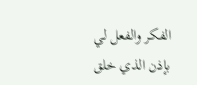الفكر والفعل لي بإذن الذي خلق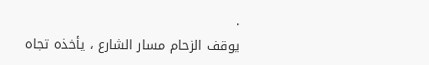.
يوقف الزحام مسار الشارع ، يأخذه تجاه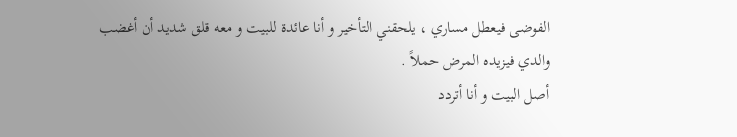الفوضى فيعطل مساري ، يلحقني التأخير و أنا عائدة للبيت و معه قلق شديد أن أغضب والدي فيزيده المرض حملاً .
أصل البيت و أنا أتردد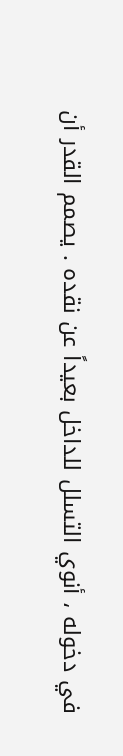في دخوله ، أنوي التسلل للداخل بعيداً عن نقده . يصمم القدر أن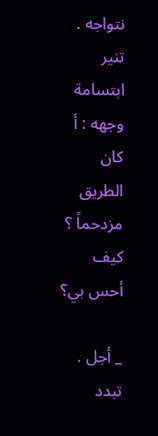نتواجه .
تنير ابتسامة وجهه : أ كان الطريق مزدحماً ؟
كيف أحس بي؟

_ أجل .
تبدد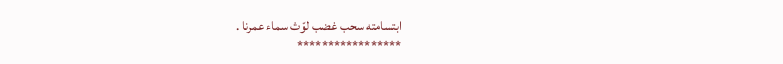ابتسامته سحب غضب لوّث سماء عمرنا .
*****************